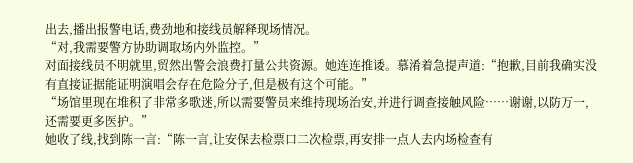出去,播出报警电话,费劲地和接线员解释现场情况。
“对,我需要警方协助调取场内外监控。”
对面接线员不明就里,贸然出警会浪费打量公共资源。她连连推诿。慕淆着急提声道:“抱歉,目前我确实没有直接证据能证明演唱会存在危险分子,但是极有这个可能。”
“场馆里现在堆积了非常多歌迷,所以需要警员来维持现场治安,并进行调查接触风险……谢谢,以防万一,还需要更多医护。”
她收了线,找到陈一言:“陈一言,让安保去检票口二次检票,再安排一点人去内场检查有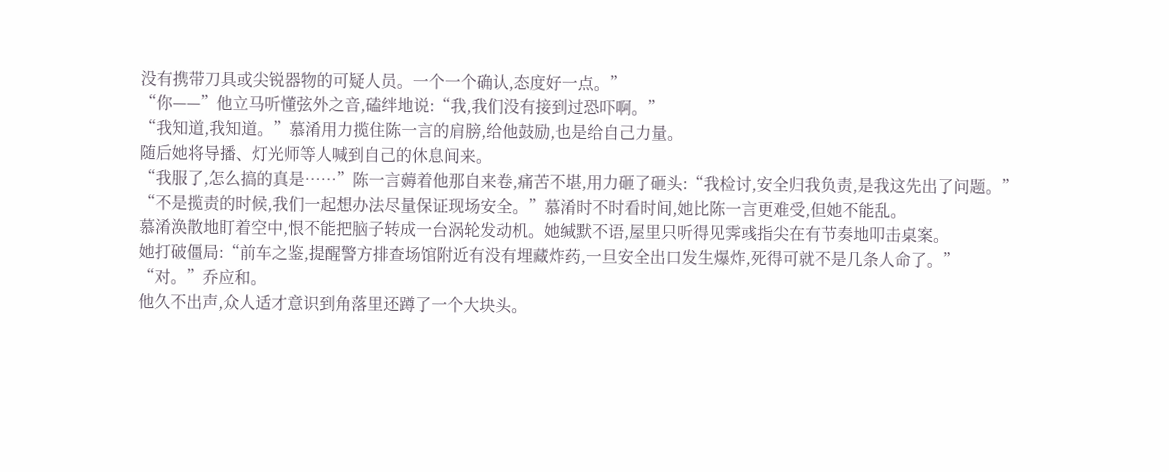没有携带刀具或尖锐器物的可疑人员。一个一个确认,态度好一点。”
“你——”他立马听懂弦外之音,磕绊地说:“我,我们没有接到过恐吓啊。”
“我知道,我知道。”慕淆用力揽住陈一言的肩膀,给他鼓励,也是给自己力量。
随后她将导播、灯光师等人喊到自己的休息间来。
“我服了,怎么搞的真是……”陈一言薅着他那自来卷,痛苦不堪,用力砸了砸头:“我检讨,安全归我负责,是我这先出了问题。”
“不是揽责的时候,我们一起想办法尽量保证现场安全。”慕淆时不时看时间,她比陈一言更难受,但她不能乱。
慕淆涣散地盯着空中,恨不能把脑子转成一台涡轮发动机。她缄默不语,屋里只听得见霁彧指尖在有节奏地叩击桌案。
她打破僵局:“前车之鉴,提醒警方排查场馆附近有没有埋藏炸药,一旦安全出口发生爆炸,死得可就不是几条人命了。”
“对。”乔应和。
他久不出声,众人适才意识到角落里还蹲了一个大块头。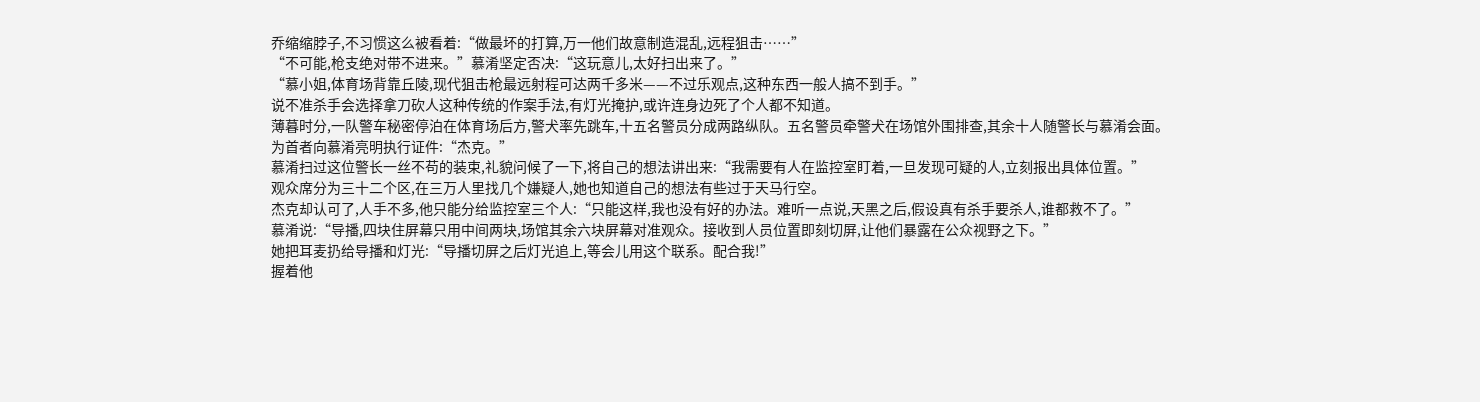乔缩缩脖子,不习惯这么被看着:“做最坏的打算,万一他们故意制造混乱,远程狙击……”
“不可能,枪支绝对带不进来。”慕淆坚定否决:“这玩意儿,太好扫出来了。”
“慕小姐,体育场背靠丘陵,现代狙击枪最远射程可达两千多米——不过乐观点,这种东西一般人搞不到手。”
说不准杀手会选择拿刀砍人这种传统的作案手法,有灯光掩护,或许连身边死了个人都不知道。
薄暮时分,一队警车秘密停泊在体育场后方,警犬率先跳车,十五名警员分成两路纵队。五名警员牵警犬在场馆外围排查,其余十人随警长与慕淆会面。
为首者向慕淆亮明执行证件:“杰克。”
慕淆扫过这位警长一丝不苟的装束,礼貌问候了一下,将自己的想法讲出来:“我需要有人在监控室盯着,一旦发现可疑的人,立刻报出具体位置。”
观众席分为三十二个区,在三万人里找几个嫌疑人,她也知道自己的想法有些过于天马行空。
杰克却认可了,人手不多,他只能分给监控室三个人:“只能这样,我也没有好的办法。难听一点说,天黑之后,假设真有杀手要杀人,谁都救不了。”
慕淆说:“导播,四块住屏幕只用中间两块,场馆其余六块屏幕对准观众。接收到人员位置即刻切屏,让他们暴露在公众视野之下。”
她把耳麦扔给导播和灯光:“导播切屏之后灯光追上,等会儿用这个联系。配合我!”
握着他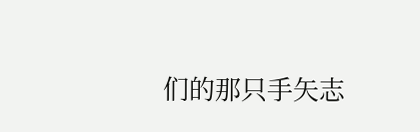们的那只手矢志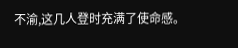不渝,这几人登时充满了使命感。